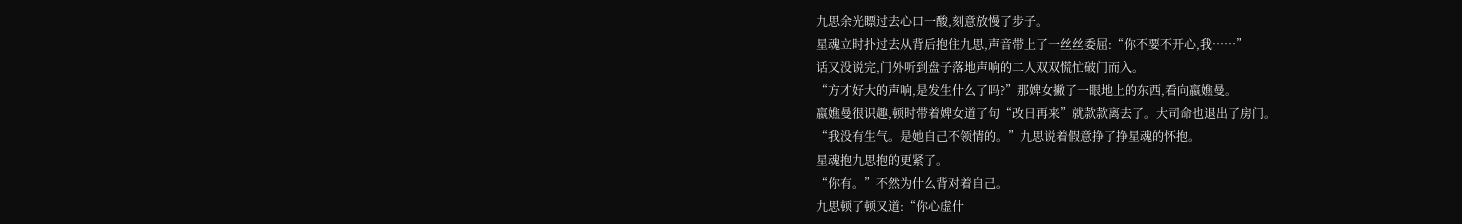九思余光瞟过去心口一酸,刻意放慢了步子。
星魂立时扑过去从背后抱住九思,声音带上了一丝丝委屈:“你不要不开心,我……”
话又没说完,门外听到盘子落地声响的二人双双慌忙破门而入。
“方才好大的声响,是发生什么了吗?”那婢女撇了一眼地上的东西,看向嬴嫶曼。
嬴嫶曼很识趣,顿时带着婢女道了句“改日再来”就款款离去了。大司命也退出了房门。
“我没有生气。是她自己不领情的。”九思说着假意挣了挣星魂的怀抱。
星魂抱九思抱的更紧了。
“你有。”不然为什么背对着自己。
九思顿了顿又道:“你心虚什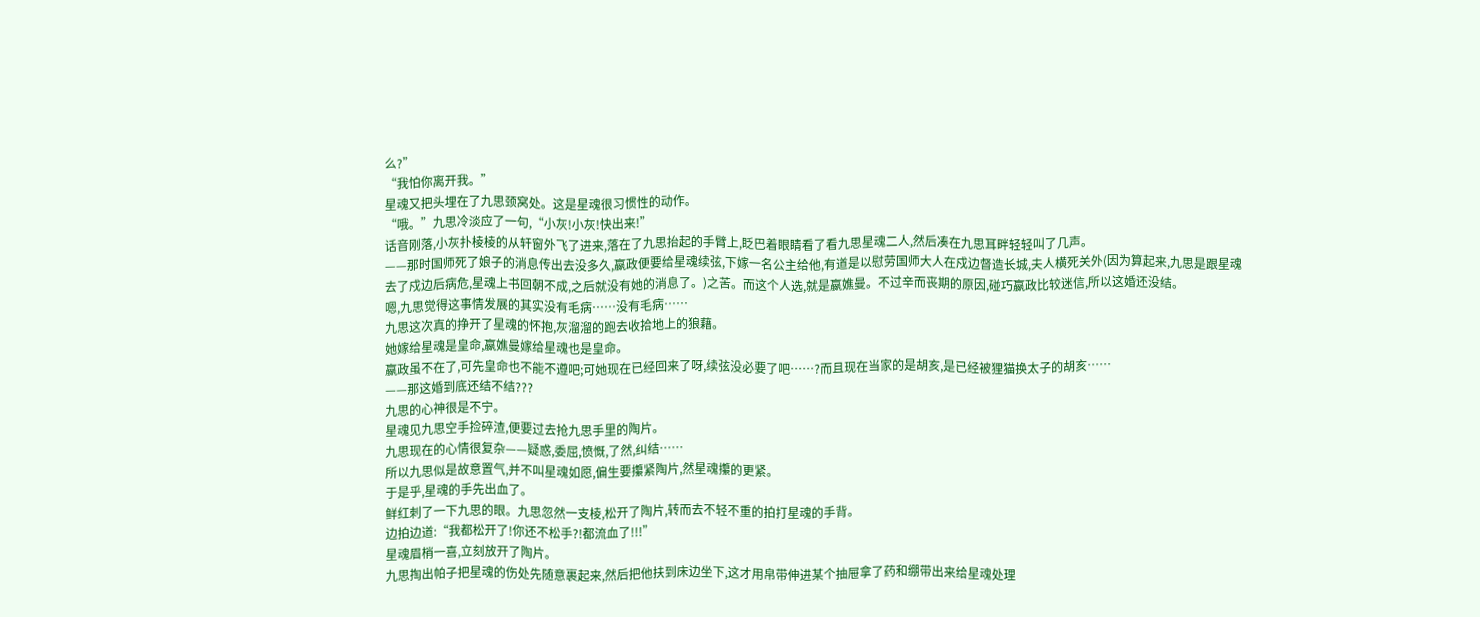么?”
“我怕你离开我。”
星魂又把头埋在了九思颈窝处。这是星魂很习惯性的动作。
“哦。”九思冷淡应了一句,“小灰!小灰!快出来!”
话音刚落,小灰扑棱棱的从轩窗外飞了进来,落在了九思抬起的手臂上,眨巴着眼睛看了看九思星魂二人,然后凑在九思耳畔轻轻叫了几声。
——那时国师死了娘子的消息传出去没多久,嬴政便要给星魂续弦,下嫁一名公主给他,有道是以慰劳国师大人在戍边督造长城,夫人横死关外(因为算起来,九思是跟星魂去了戍边后病危,星魂上书回朝不成,之后就没有她的消息了。)之苦。而这个人选,就是嬴嫶曼。不过辛而丧期的原因,碰巧嬴政比较迷信,所以这婚还没结。
嗯,九思觉得这事情发展的其实没有毛病……没有毛病……
九思这次真的挣开了星魂的怀抱,灰溜溜的跑去收拾地上的狼藉。
她嫁给星魂是皇命,嬴嫶曼嫁给星魂也是皇命。
嬴政虽不在了,可先皇命也不能不遵吧;可她现在已经回来了呀,续弦没必要了吧……?而且现在当家的是胡亥,是已经被狸猫换太子的胡亥……
——那这婚到底还结不结???
九思的心神很是不宁。
星魂见九思空手捡碎渣,便要过去抢九思手里的陶片。
九思现在的心情很复杂——疑惑,委屈,愤慨,了然,纠结……
所以九思似是故意置气,并不叫星魂如愿,偏生要攥紧陶片,然星魂攥的更紧。
于是乎,星魂的手先出血了。
鲜红刺了一下九思的眼。九思忽然一支棱,松开了陶片,转而去不轻不重的拍打星魂的手背。
边拍边道:“我都松开了!你还不松手?!都流血了!!!”
星魂眉梢一喜,立刻放开了陶片。
九思掏出帕子把星魂的伤处先随意裹起来,然后把他扶到床边坐下,这才用帛带伸进某个抽屉拿了药和绷带出来给星魂处理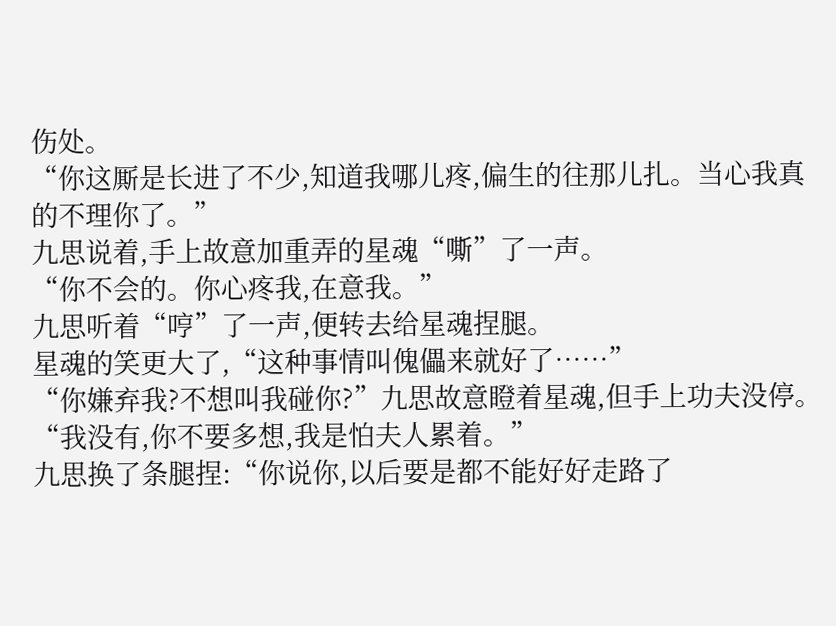伤处。
“你这厮是长进了不少,知道我哪儿疼,偏生的往那儿扎。当心我真的不理你了。”
九思说着,手上故意加重弄的星魂“嘶”了一声。
“你不会的。你心疼我,在意我。”
九思听着“哼”了一声,便转去给星魂捏腿。
星魂的笑更大了,“这种事情叫傀儡来就好了……”
“你嫌弃我?不想叫我碰你?”九思故意瞪着星魂,但手上功夫没停。
“我没有,你不要多想,我是怕夫人累着。”
九思换了条腿捏:“你说你,以后要是都不能好好走路了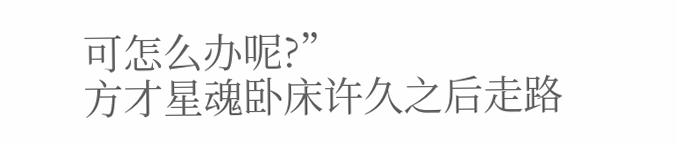可怎么办呢?”
方才星魂卧床许久之后走路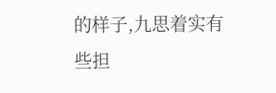的样子,九思着实有些担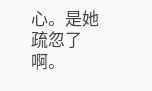心。是她疏忽了啊。